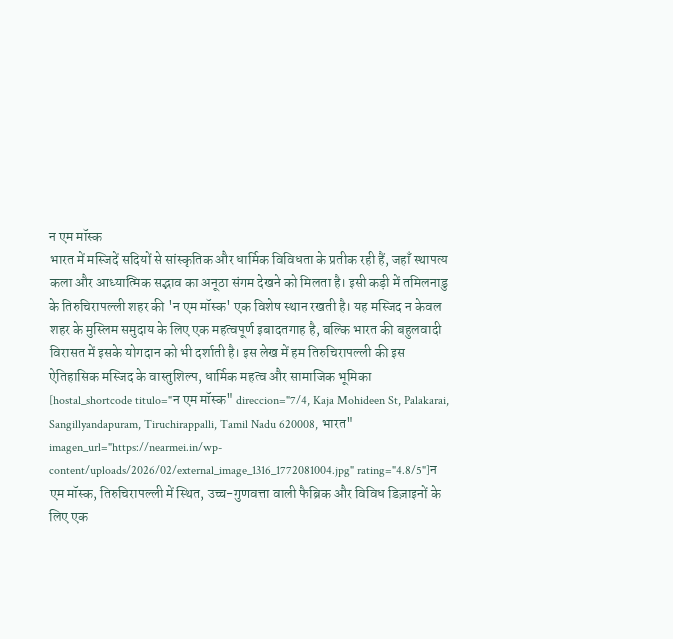न एम मॉस्क
भारत में मस्जिदें सदियों से सांस्कृतिक और धार्मिक विविधता के प्रतीक रही हैं, जहाँ स्थापत्य कला और आध्यात्मिक सद्भाव का अनूठा संगम देखने को मिलता है। इसी कड़ी में तमिलनाडु के तिरुचिरापल्ली शहर की 'न एम मॉस्क' एक विशेष स्थान रखती है। यह मस्जिद न केवल शहर के मुस्लिम समुदाय के लिए एक महत्वपूर्ण इबादतगाह है, बल्कि भारत की बहुलवादी विरासत में इसके योगदान को भी दर्शाती है। इस लेख में हम तिरुचिरापल्ली की इस ऐतिहासिक मस्जिद के वास्तुशिल्प, धार्मिक महत्व और सामाजिक भूमिका
[hostal_shortcode titulo="न एम मॉस्क" direccion="7/4, Kaja Mohideen St, Palakarai, Sangillyandapuram, Tiruchirappalli, Tamil Nadu 620008, भारत" imagen_url="https://nearmei.in/wp-content/uploads/2026/02/external_image_1316_1772081004.jpg" rating="4.8/5"]न एम मॉस्क, तिरुचिरापल्ली में स्थित, उच्च-गुणवत्ता वाली फैब्रिक और विविध डिज़ाइनों के लिए एक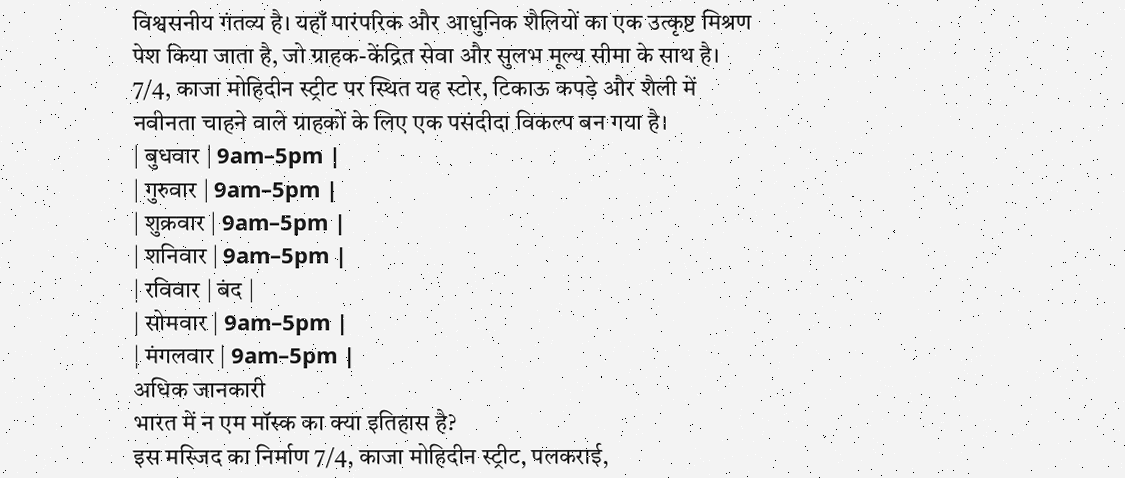विश्वसनीय गंतव्य है। यहाँ पारंपरिक और आधुनिक शैलियों का एक उत्कृष्ट मिश्रण पेश किया जाता है, जो ग्राहक-केंद्रित सेवा और सुलभ मूल्य सीमा के साथ है। 7/4, काजा मोहिदीन स्ट्रीट पर स्थित यह स्टोर, टिकाऊ कपड़े और शैली में नवीनता चाहने वाले ग्राहकों के लिए एक पसंदीदा विकल्प बन गया है।
| बुधवार | 9am–5pm |
| गुरुवार | 9am–5pm |
| शुक्रवार | 9am–5pm |
| शनिवार | 9am–5pm |
| रविवार | बंद |
| सोमवार | 9am–5pm |
| मंगलवार | 9am–5pm |
अधिक जानकारी
भारत में न एम मॉस्क का क्या इतिहास है?
इस मस्जिद का निर्माण 7/4, काजा मोहिदीन स्ट्रीट, पलकराई,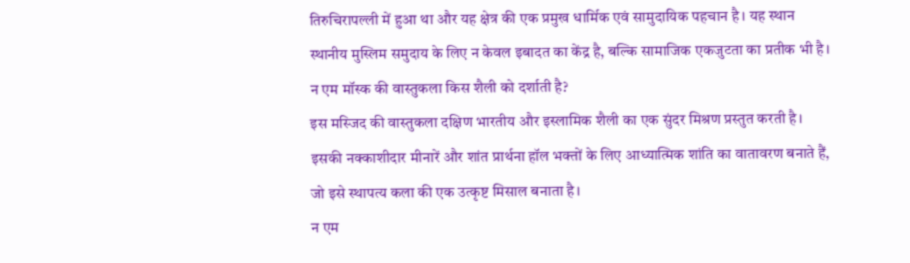तिरुचिरापल्ली में हुआ था और यह क्षेत्र की एक प्रमुख धार्मिक एवं सामुदायिक पहचान है। यह स्थान स्थानीय मुस्लिम समुदाय के लिए न केवल इबादत का केंद्र है, बल्कि सामाजिक एकजुटता का प्रतीक भी है।
न एम मॉस्क की वास्तुकला किस शैली को दर्शाती है?
इस मस्जिद की वास्तुकला दक्षिण भारतीय और इस्लामिक शैली का एक सुंदर मिश्रण प्रस्तुत करती है। इसकी नक्काशीदार मीनारें और शांत प्रार्थना हॉल भक्तों के लिए आध्यात्मिक शांति का वातावरण बनाते हैं, जो इसे स्थापत्य कला की एक उत्कृष्ट मिसाल बनाता है।
न एम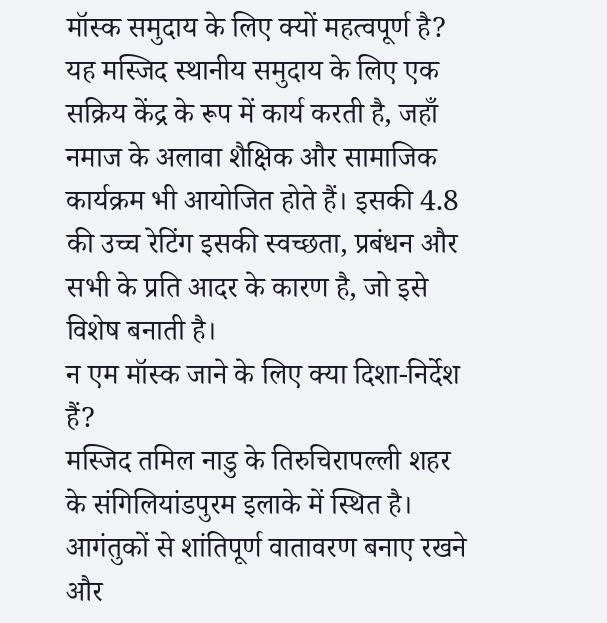मॉस्क समुदाय के लिए क्यों महत्वपूर्ण है?
यह मस्जिद स्थानीय समुदाय के लिए एक सक्रिय केंद्र के रूप में कार्य करती है, जहाँ नमाज के अलावा शैक्षिक और सामाजिक कार्यक्रम भी आयोजित होते हैं। इसकी 4.8 की उच्च रेटिंग इसकी स्वच्छता, प्रबंधन और सभी के प्रति आदर के कारण है, जो इसे विशेष बनाती है।
न एम मॉस्क जाने के लिए क्या दिशा-निर्देश हैं?
मस्जिद तमिल नाडु के तिरुचिरापल्ली शहर के संगिलियांडपुरम इलाके में स्थित है। आगंतुकों से शांतिपूर्ण वातावरण बनाए रखने और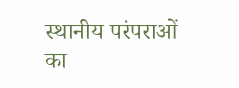स्थानीय परंपराओं का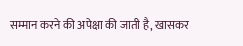सम्मान करने की अपेक्षा की जाती है, खासकर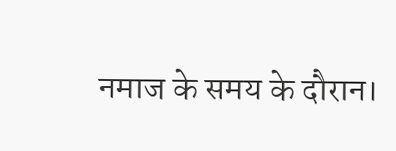नमाज के समय के दौरान।